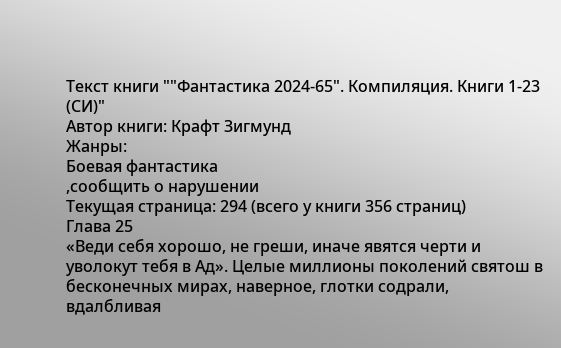Текст книги ""Фантастика 2024-65". Компиляция. Книги 1-23 (СИ)"
Автор книги: Крафт Зигмунд
Жанры:
Боевая фантастика
,сообщить о нарушении
Текущая страница: 294 (всего у книги 356 страниц)
Глава 25
«Веди себя хорошо, не греши, иначе явятся черти и уволокут тебя в Ад». Целые миллионы поколений святош в бесконечных мирах, наверное, глотки содрали, вдалбливая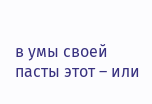в умы своей пасты этот – или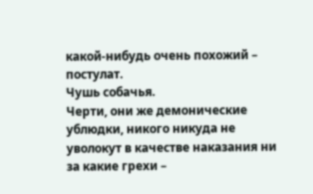какой-нибудь очень похожий – постулат.
Чушь собачья.
Черти, они же демонические ублюдки, никого никуда не уволокут в качестве наказания ни за какие грехи –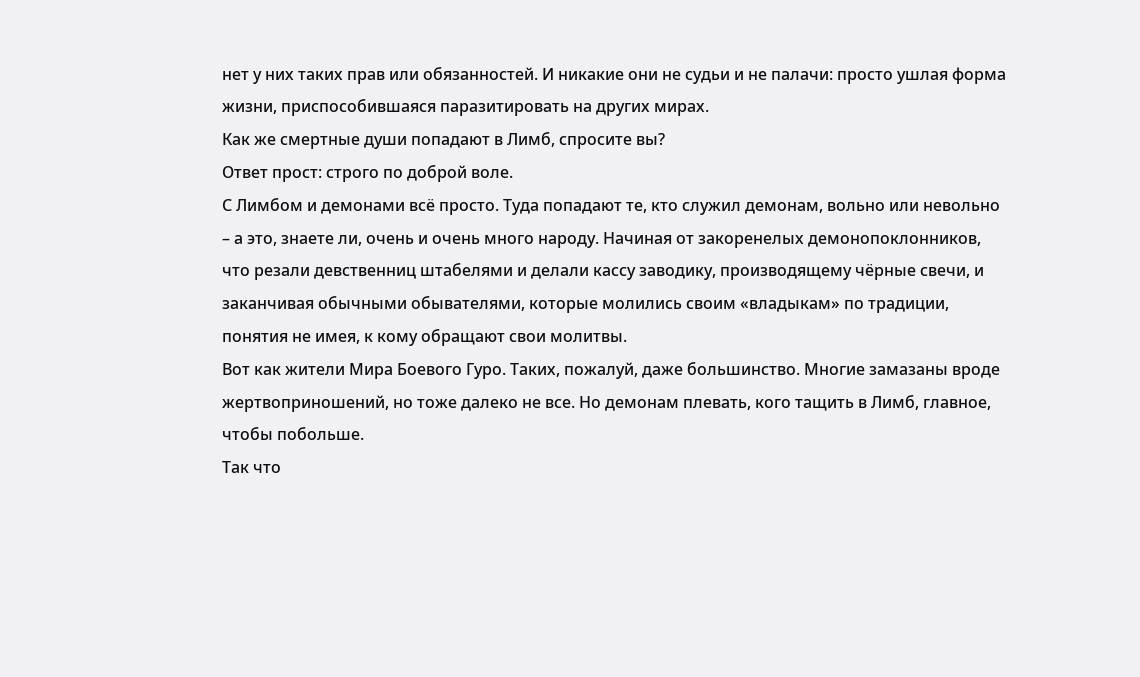нет у них таких прав или обязанностей. И никакие они не судьи и не палачи: просто ушлая форма жизни, приспособившаяся паразитировать на других мирах.
Как же смертные души попадают в Лимб, спросите вы?
Ответ прост: строго по доброй воле.
С Лимбом и демонами всё просто. Туда попадают те, кто служил демонам, вольно или невольно – а это, знаете ли, очень и очень много народу. Начиная от закоренелых демонопоклонников, что резали девственниц штабелями и делали кассу заводику, производящему чёрные свечи, и заканчивая обычными обывателями, которые молились своим «владыкам» по традиции, понятия не имея, к кому обращают свои молитвы.
Вот как жители Мира Боевого Гуро. Таких, пожалуй, даже большинство. Многие замазаны вроде жертвоприношений, но тоже далеко не все. Но демонам плевать, кого тащить в Лимб, главное, чтобы побольше.
Так что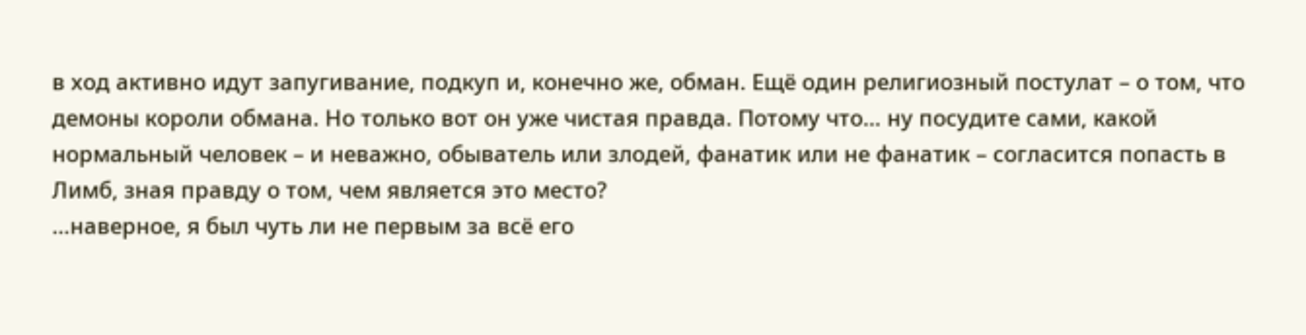в ход активно идут запугивание, подкуп и, конечно же, обман. Ещё один религиозный постулат – о том, что демоны короли обмана. Но только вот он уже чистая правда. Потому что… ну посудите сами, какой нормальный человек – и неважно, обыватель или злодей, фанатик или не фанатик – согласится попасть в Лимб, зная правду о том, чем является это место?
…наверное, я был чуть ли не первым за всё его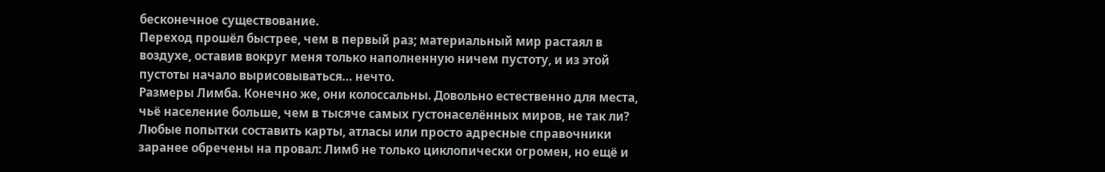бесконечное существование.
Переход прошёл быстрее, чем в первый раз; материальный мир растаял в воздухе, оставив вокруг меня только наполненную ничем пустоту, и из этой пустоты начало вырисовываться… нечто.
Размеры Лимба. Конечно же, они колоссальны. Довольно естественно для места, чьё население больше, чем в тысяче самых густонаселённых миров, не так ли? Любые попытки составить карты, атласы или просто адресные справочники заранее обречены на провал: Лимб не только циклопически огромен, но ещё и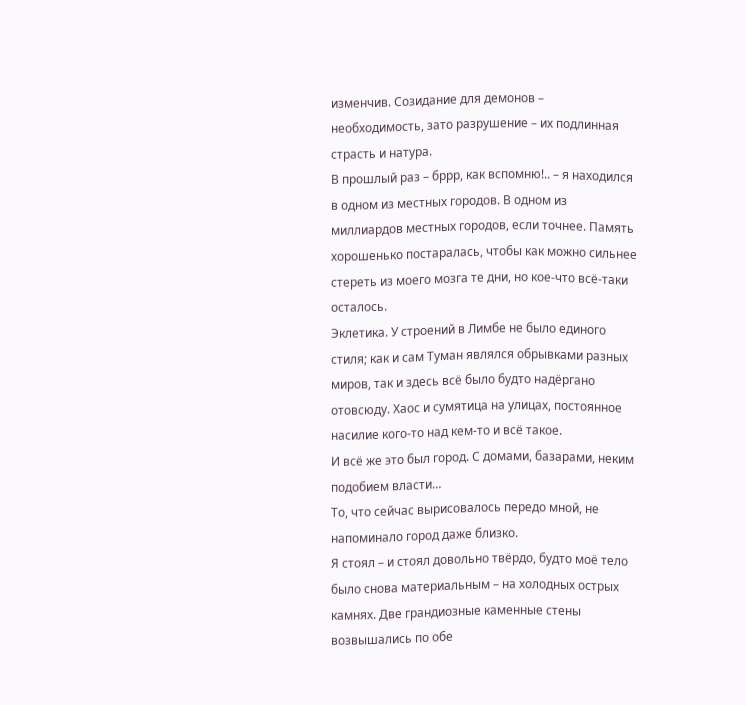изменчив. Созидание для демонов – необходимость, зато разрушение – их подлинная страсть и натура.
В прошлый раз – бррр, как вспомню!.. – я находился в одном из местных городов. В одном из миллиардов местных городов, если точнее. Память хорошенько постаралась, чтобы как можно сильнее стереть из моего мозга те дни, но кое-что всё-таки осталось.
Эклетика. У строений в Лимбе не было единого стиля; как и сам Туман являлся обрывками разных миров, так и здесь всё было будто надёргано отовсюду. Хаос и сумятица на улицах, постоянное насилие кого-то над кем-то и всё такое.
И всё же это был город. С домами, базарами, неким подобием власти…
То, что сейчас вырисовалось передо мной, не напоминало город даже близко.
Я стоял – и стоял довольно твёрдо, будто моё тело было снова материальным – на холодных острых камнях. Две грандиозные каменные стены возвышались по обе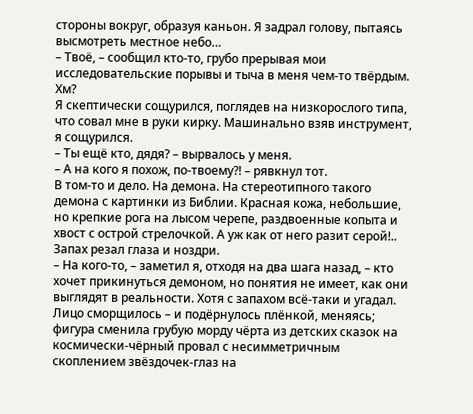стороны вокруг, образуя каньон. Я задрал голову, пытаясь высмотреть местное небо…
– Твоё, – сообщил кто-то, грубо прерывая мои исследовательские порывы и тыча в меня чем-то твёрдым.
Хм?
Я скептически сощурился, поглядев на низкорослого типа, что совал мне в руки кирку. Машинально взяв инструмент, я сощурился.
– Ты ещё кто, дядя? – вырвалось у меня.
– А на кого я похож, по-твоему?! – рявкнул тот.
В том-то и дело. На демона. На стереотипного такого демона с картинки из Библии. Красная кожа, небольшие, но крепкие рога на лысом черепе, раздвоенные копыта и хвост с острой стрелочкой. А уж как от него разит серой!.. Запах резал глаза и ноздри.
– На кого-то, – заметил я, отходя на два шага назад, – кто хочет прикинуться демоном, но понятия не имеет, как они выглядят в реальности. Хотя с запахом всё-таки и угадал.
Лицо сморщилось – и подёрнулось плёнкой, меняясь; фигура сменила грубую морду чёрта из детских сказок на космически-чёрный провал с несимметричным скоплением звёздочек-глаз на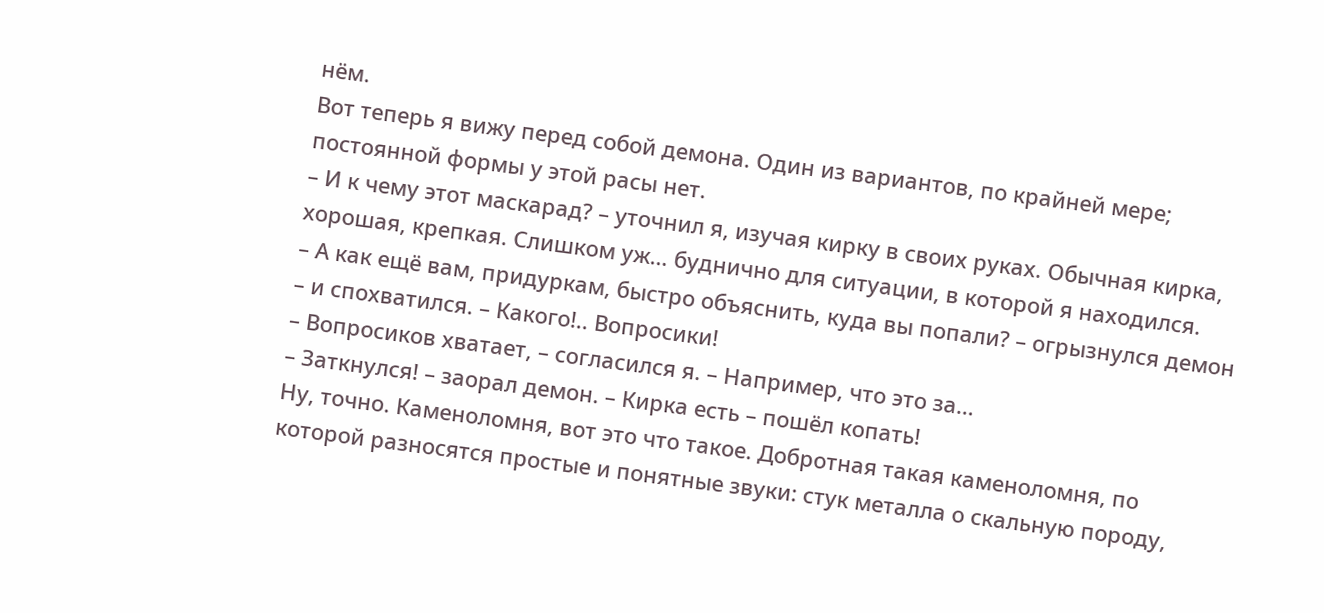нём.
Вот теперь я вижу перед собой демона. Один из вариантов, по крайней мере; постоянной формы у этой расы нет.
– И к чему этот маскарад? – уточнил я, изучая кирку в своих руках. Обычная кирка, хорошая, крепкая. Слишком уж… буднично для ситуации, в которой я находился.
– А как ещё вам, придуркам, быстро объяснить, куда вы попали? – огрызнулся демон – и спохватился. – Какого!.. Вопросики!
– Вопросиков хватает, – согласился я. – Например, что это за…
– Заткнулся! – заорал демон. – Кирка есть – пошёл копать!
Ну, точно. Каменоломня, вот это что такое. Добротная такая каменоломня, по которой разносятся простые и понятные звуки: стук металла о скальную породу,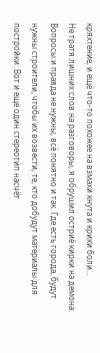кряхтение, и ещё что-то похожее на взмахи кнута и крики боли…
Не тратя лишних слов на разговоры, я обрушил остриё кирки на демона.
Вопросы и правда не нужны, всё понятно и так. Где есть города, будут нужны строители, чтобы их возвести, те, кто добудут материалы для постройки. Вот и ещё один стереотип насчёт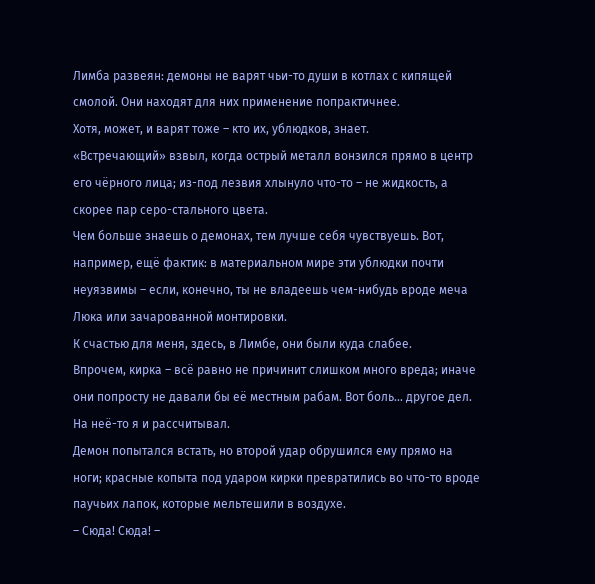Лимба развеян: демоны не варят чьи-то души в котлах с кипящей смолой. Они находят для них применение попрактичнее.
Хотя, может, и варят тоже – кто их, ублюдков, знает.
«Встречающий» взвыл, когда острый металл вонзился прямо в центр его чёрного лица; из-под лезвия хлынуло что-то – не жидкость, а скорее пар серо-стального цвета.
Чем больше знаешь о демонах, тем лучше себя чувствуешь. Вот, например, ещё фактик: в материальном мире эти ублюдки почти неуязвимы – если, конечно, ты не владеешь чем-нибудь вроде меча Люка или зачарованной монтировки.
К счастью для меня, здесь, в Лимбе, они были куда слабее.
Впрочем, кирка – всё равно не причинит слишком много вреда; иначе они попросту не давали бы её местным рабам. Вот боль… другое дел. На неё-то я и рассчитывал.
Демон попытался встать, но второй удар обрушился ему прямо на ноги; красные копыта под ударом кирки превратились во что-то вроде паучьих лапок, которые мельтешили в воздухе.
– Сюда! Сюда! –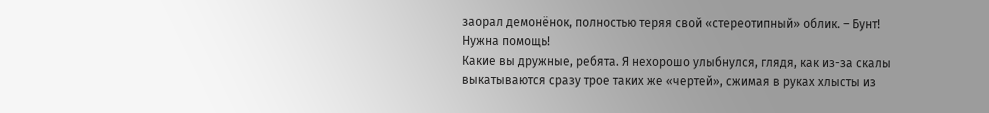заорал демонёнок, полностью теряя свой «стереотипный» облик. – Бунт! Нужна помощь!
Какие вы дружные, ребята. Я нехорошо улыбнулся, глядя, как из-за скалы выкатываются сразу трое таких же «чертей», сжимая в руках хлысты из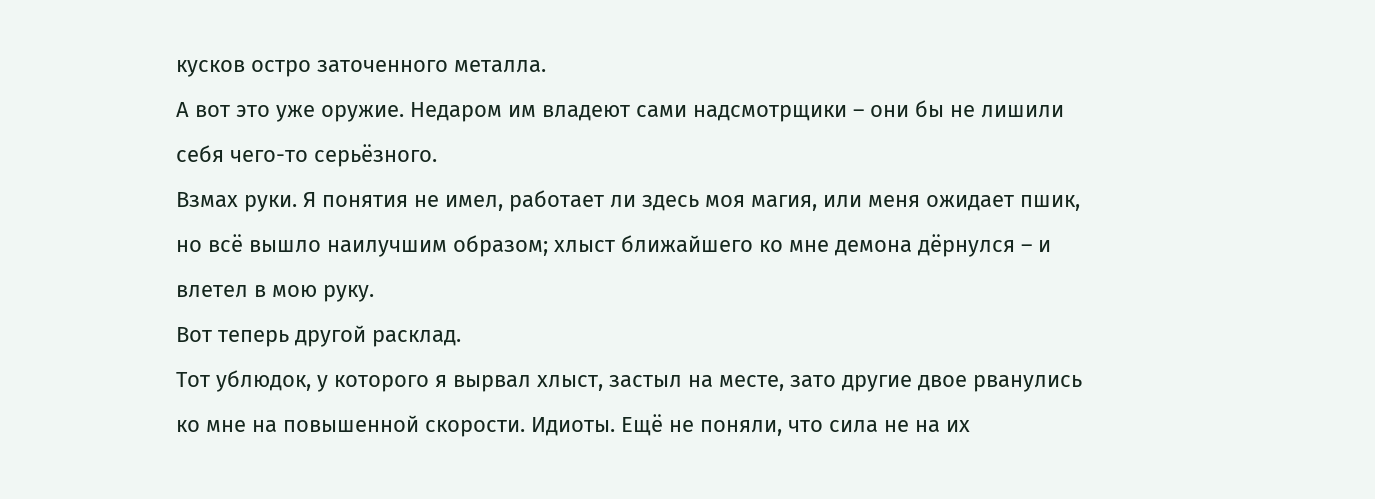кусков остро заточенного металла.
А вот это уже оружие. Недаром им владеют сами надсмотрщики – они бы не лишили себя чего-то серьёзного.
Взмах руки. Я понятия не имел, работает ли здесь моя магия, или меня ожидает пшик, но всё вышло наилучшим образом; хлыст ближайшего ко мне демона дёрнулся – и влетел в мою руку.
Вот теперь другой расклад.
Тот ублюдок, у которого я вырвал хлыст, застыл на месте, зато другие двое рванулись ко мне на повышенной скорости. Идиоты. Ещё не поняли, что сила не на их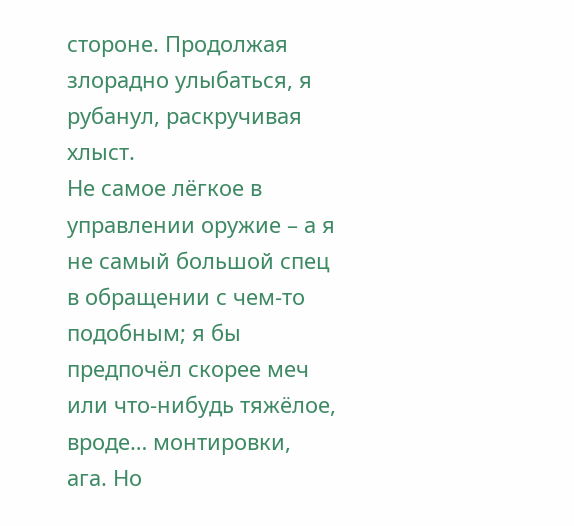стороне. Продолжая злорадно улыбаться, я рубанул, раскручивая хлыст.
Не самое лёгкое в управлении оружие – а я не самый большой спец в обращении с чем-то подобным; я бы предпочёл скорее меч или что-нибудь тяжёлое, вроде… монтировки, ага. Но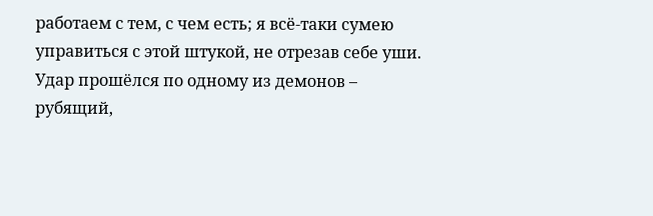работаем с тем, с чем есть; я всё-таки сумею управиться с этой штукой, не отрезав себе уши.
Удар прошёлся по одному из демонов – рубящий,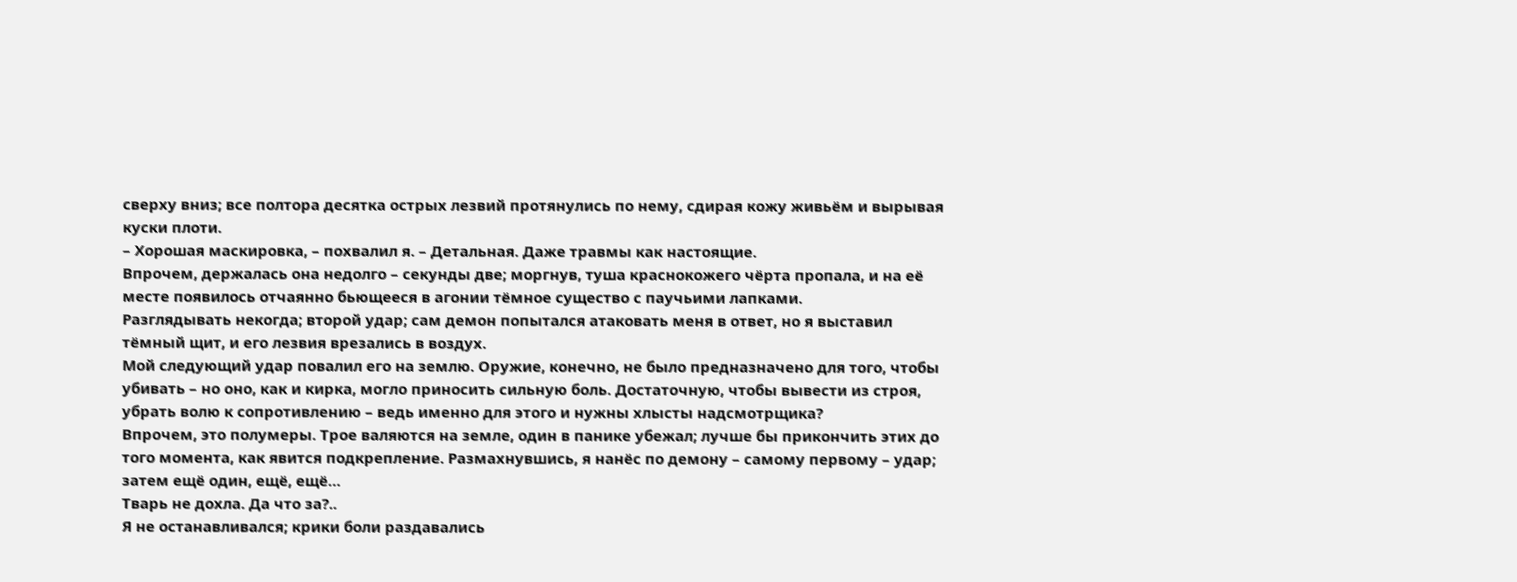сверху вниз; все полтора десятка острых лезвий протянулись по нему, сдирая кожу живьём и вырывая куски плоти.
– Хорошая маскировка, – похвалил я. – Детальная. Даже травмы как настоящие.
Впрочем, держалась она недолго – секунды две; моргнув, туша краснокожего чёрта пропала, и на её месте появилось отчаянно бьющееся в агонии тёмное существо с паучьими лапками.
Разглядывать некогда; второй удар; сам демон попытался атаковать меня в ответ, но я выставил тёмный щит, и его лезвия врезались в воздух.
Мой следующий удар повалил его на землю. Оружие, конечно, не было предназначено для того, чтобы убивать – но оно, как и кирка, могло приносить сильную боль. Достаточную, чтобы вывести из строя, убрать волю к сопротивлению – ведь именно для этого и нужны хлысты надсмотрщика?
Впрочем, это полумеры. Трое валяются на земле, один в панике убежал; лучше бы прикончить этих до того момента, как явится подкрепление. Размахнувшись, я нанёс по демону – самому первому – удар; затем ещё один, ещё, ещё…
Тварь не дохла. Да что за?..
Я не останавливался; крики боли раздавались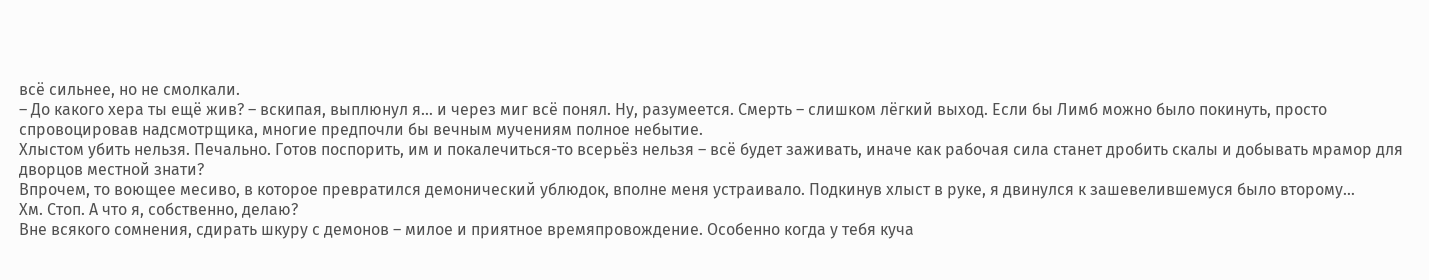всё сильнее, но не смолкали.
– До какого хера ты ещё жив? – вскипая, выплюнул я… и через миг всё понял. Ну, разумеется. Смерть – слишком лёгкий выход. Если бы Лимб можно было покинуть, просто спровоцировав надсмотрщика, многие предпочли бы вечным мучениям полное небытие.
Хлыстом убить нельзя. Печально. Готов поспорить, им и покалечиться-то всерьёз нельзя – всё будет заживать, иначе как рабочая сила станет дробить скалы и добывать мрамор для дворцов местной знати?
Впрочем, то воющее месиво, в которое превратился демонический ублюдок, вполне меня устраивало. Подкинув хлыст в руке, я двинулся к зашевелившемуся было второму…
Хм. Стоп. А что я, собственно, делаю?
Вне всякого сомнения, сдирать шкуру с демонов – милое и приятное времяпровождение. Особенно когда у тебя куча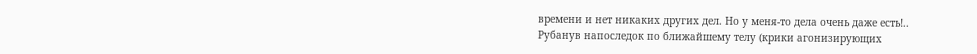времени и нет никаких других дел. Но у меня-то дела очень даже есть!..
Рубанув напоследок по ближайшему телу (крики агонизирующих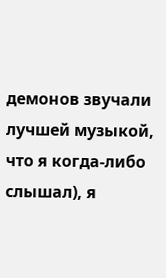демонов звучали лучшей музыкой, что я когда-либо слышал), я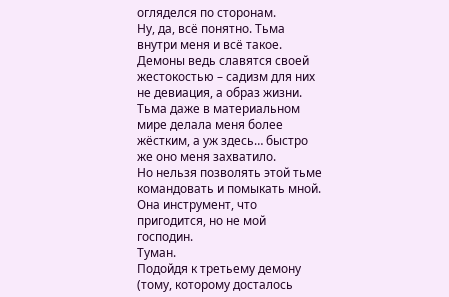огляделся по сторонам.
Ну, да, всё понятно. Тьма внутри меня и всё такое. Демоны ведь славятся своей жестокостью – садизм для них не девиация, а образ жизни. Тьма даже в материальном мире делала меня более жёстким, а уж здесь… быстро же оно меня захватило.
Но нельзя позволять этой тьме командовать и помыкать мной. Она инструмент, что пригодится, но не мой господин.
Туман.
Подойдя к третьему демону (тому, которому досталось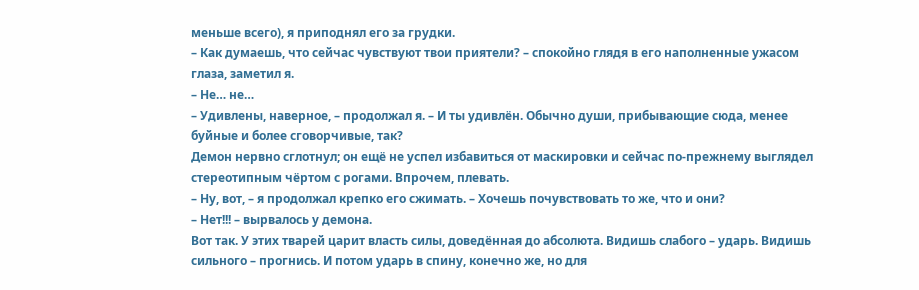меньше всего), я приподнял его за грудки.
– Как думаешь, что сейчас чувствуют твои приятели? – спокойно глядя в его наполненные ужасом глаза, заметил я.
– Не… не…
– Удивлены, наверное, – продолжал я. – И ты удивлён. Обычно души, прибывающие сюда, менее буйные и более сговорчивые, так?
Демон нервно сглотнул; он ещё не успел избавиться от маскировки и сейчас по-прежнему выглядел стереотипным чёртом с рогами. Впрочем, плевать.
– Ну, вот, – я продолжал крепко его сжимать. – Хочешь почувствовать то же, что и они?
– Нет!!! – вырвалось у демона.
Вот так. У этих тварей царит власть силы, доведённая до абсолюта. Видишь слабого – ударь. Видишь сильного – прогнись. И потом ударь в спину, конечно же, но для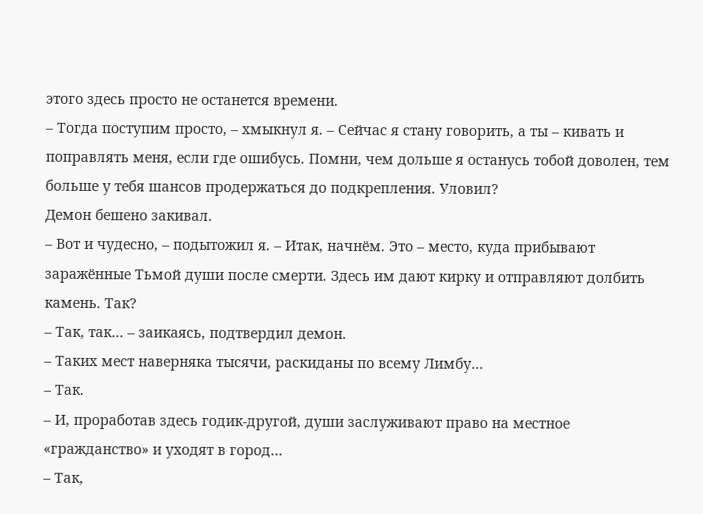этого здесь просто не останется времени.
– Тогда поступим просто, – хмыкнул я. – Сейчас я стану говорить, а ты – кивать и поправлять меня, если где ошибусь. Помни, чем дольше я останусь тобой доволен, тем больше у тебя шансов продержаться до подкрепления. Уловил?
Демон бешено закивал.
– Вот и чудесно, – подытожил я. – Итак, начнём. Это – место, куда прибывают заражённые Тьмой души после смерти. Здесь им дают кирку и отправляют долбить камень. Так?
– Так, так… – заикаясь, подтвердил демон.
– Таких мест наверняка тысячи, раскиданы по всему Лимбу…
– Так.
– И, проработав здесь годик-другой, души заслуживают право на местное «гражданство» и уходят в город…
– Так,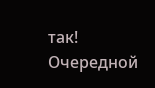так!
Очередной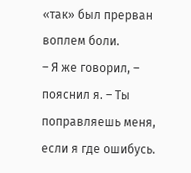«так» был прерван воплем боли.
– Я же говорил, – пояснил я. – Ты поправляешь меня, если я где ошибусь.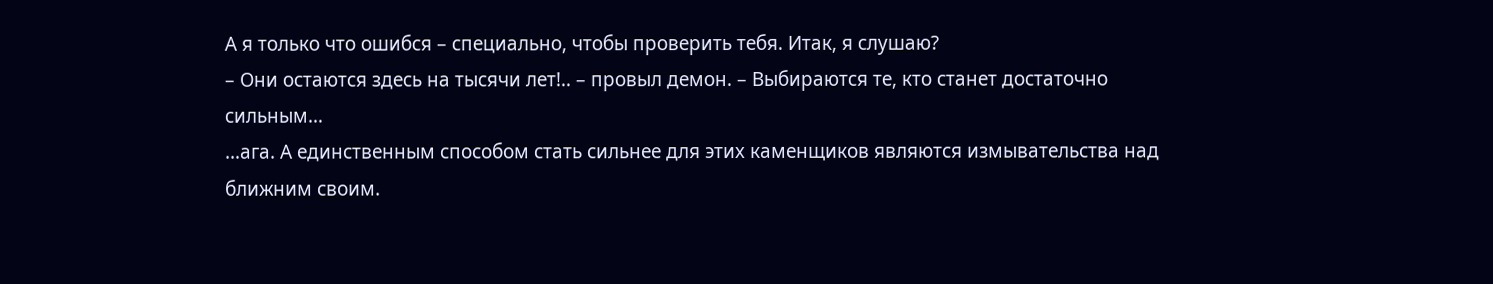А я только что ошибся – специально, чтобы проверить тебя. Итак, я слушаю?
– Они остаются здесь на тысячи лет!.. – провыл демон. – Выбираются те, кто станет достаточно сильным…
…ага. А единственным способом стать сильнее для этих каменщиков являются измывательства над ближним своим.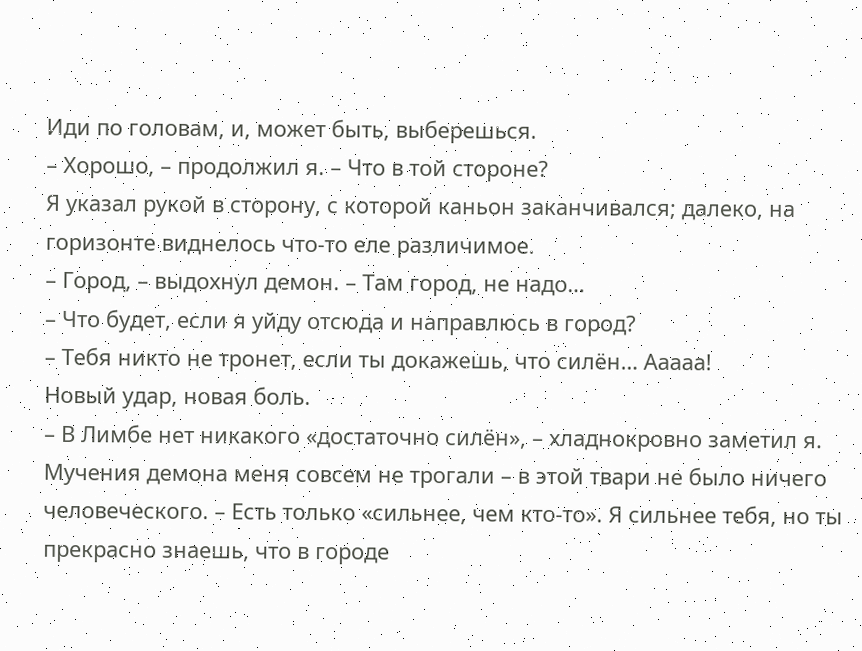Иди по головам, и, может быть, выберешься.
– Хорошо, – продолжил я. – Что в той стороне?
Я указал рукой в сторону, с которой каньон заканчивался; далеко, на горизонте виднелось что-то еле различимое.
– Город, – выдохнул демон. – Там город, не надо…
– Что будет, если я уйду отсюда и направлюсь в город?
– Тебя никто не тронет, если ты докажешь, что силён… Ааааа!
Новый удар, новая боль.
– В Лимбе нет никакого «достаточно силён», – хладнокровно заметил я. Мучения демона меня совсем не трогали – в этой твари не было ничего человеческого. – Есть только «сильнее, чем кто-то». Я сильнее тебя, но ты прекрасно знаешь, что в городе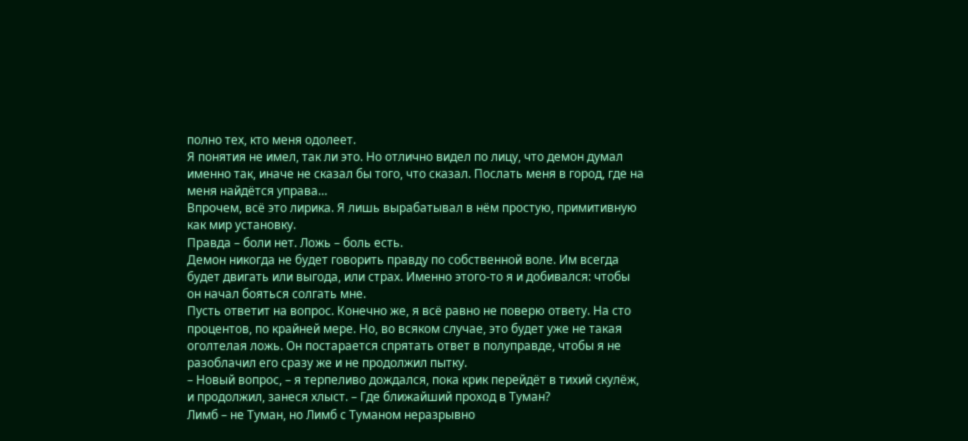полно тех, кто меня одолеет.
Я понятия не имел, так ли это. Но отлично видел по лицу, что демон думал именно так, иначе не сказал бы того, что сказал. Послать меня в город, где на меня найдётся управа…
Впрочем, всё это лирика. Я лишь вырабатывал в нём простую, примитивную как мир установку.
Правда – боли нет. Ложь – боль есть.
Демон никогда не будет говорить правду по собственной воле. Им всегда будет двигать или выгода, или страх. Именно этого-то я и добивался: чтобы он начал бояться солгать мне.
Пусть ответит на вопрос. Конечно же, я всё равно не поверю ответу. На сто процентов, по крайней мере. Но, во всяком случае, это будет уже не такая оголтелая ложь. Он постарается спрятать ответ в полуправде, чтобы я не разоблачил его сразу же и не продолжил пытку.
– Новый вопрос, – я терпеливо дождался, пока крик перейдёт в тихий скулёж, и продолжил, занеся хлыст. – Где ближайший проход в Туман?
Лимб – не Туман, но Лимб с Туманом неразрывно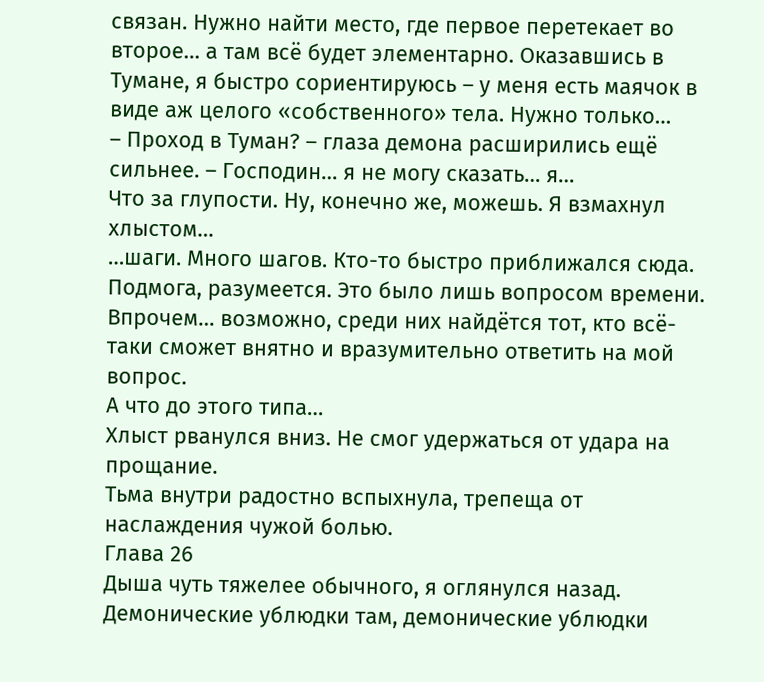связан. Нужно найти место, где первое перетекает во второе… а там всё будет элементарно. Оказавшись в Тумане, я быстро сориентируюсь – у меня есть маячок в виде аж целого «собственного» тела. Нужно только…
– Проход в Туман? – глаза демона расширились ещё сильнее. – Господин… я не могу сказать… я…
Что за глупости. Ну, конечно же, можешь. Я взмахнул хлыстом…
…шаги. Много шагов. Кто-то быстро приближался сюда.
Подмога, разумеется. Это было лишь вопросом времени. Впрочем… возможно, среди них найдётся тот, кто всё-таки сможет внятно и вразумительно ответить на мой вопрос.
А что до этого типа…
Хлыст рванулся вниз. Не смог удержаться от удара на прощание.
Тьма внутри радостно вспыхнула, трепеща от наслаждения чужой болью.
Глава 26
Дыша чуть тяжелее обычного, я оглянулся назад.
Демонические ублюдки там, демонические ублюдки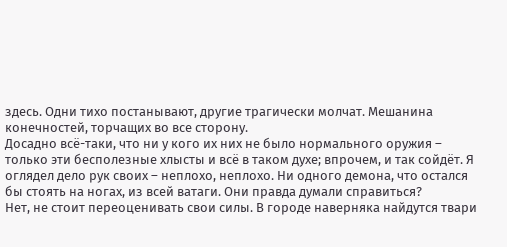здесь. Одни тихо постанывают, другие трагически молчат. Мешанина конечностей, торчащих во все сторону.
Досадно всё-таки, что ни у кого их них не было нормального оружия – только эти бесполезные хлысты и всё в таком духе; впрочем, и так сойдёт. Я оглядел дело рук своих – неплохо, неплохо. Ни одного демона, что остался бы стоять на ногах, из всей ватаги. Они правда думали справиться?
Нет, не стоит переоценивать свои силы. В городе наверняка найдутся твари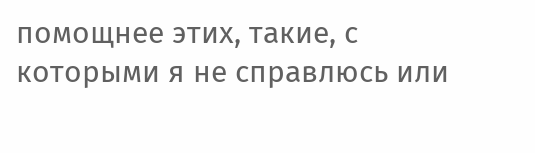помощнее этих, такие, с которыми я не справлюсь или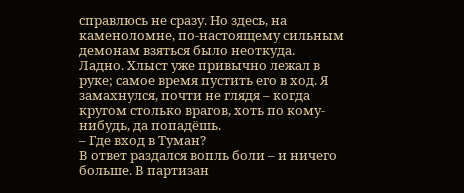справлюсь не сразу. Но здесь, на каменоломне, по-настоящему сильным демонам взяться было неоткуда.
Ладно. Хлыст уже привычно лежал в руке; самое время пустить его в ход. Я замахнулся, почти не глядя – когда кругом столько врагов, хоть по кому-нибудь, да попадёшь.
– Где вход в Туман?
В ответ раздался вопль боли – и ничего больше. В партизан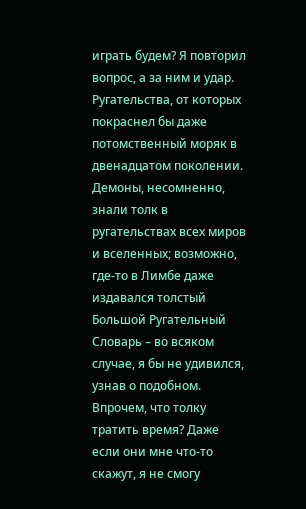играть будем? Я повторил вопрос, а за ним и удар.
Ругательства, от которых покраснел бы даже потомственный моряк в двенадцатом поколении. Демоны, несомненно, знали толк в ругательствах всех миров и вселенных; возможно, где-то в Лимбе даже издавался толстый Большой Ругательный Словарь – во всяком случае, я бы не удивился, узнав о подобном.
Впрочем, что толку тратить время? Даже если они мне что-то скажут, я не смогу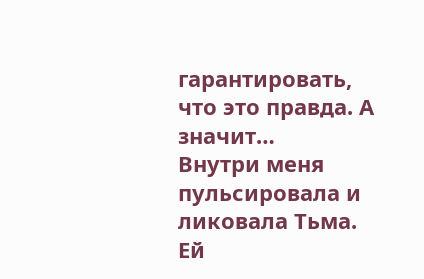гарантировать, что это правда. А значит…
Внутри меня пульсировала и ликовала Тьма. Ей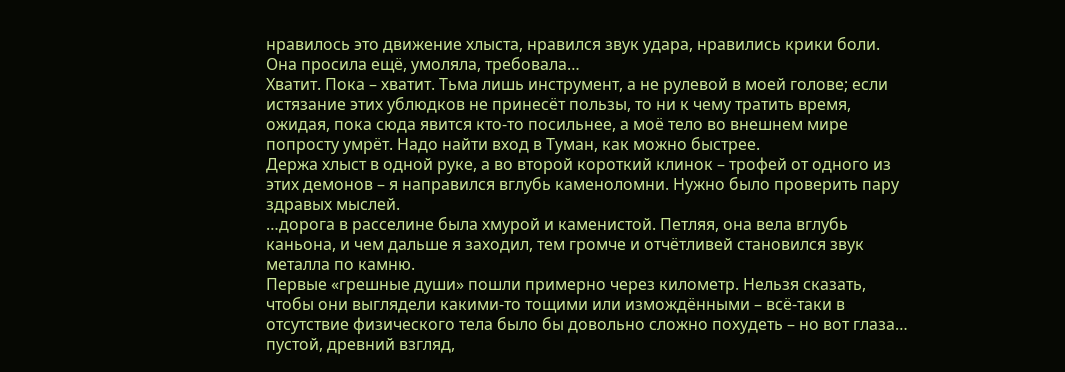нравилось это движение хлыста, нравился звук удара, нравились крики боли. Она просила ещё, умоляла, требовала…
Хватит. Пока – хватит. Тьма лишь инструмент, а не рулевой в моей голове; если истязание этих ублюдков не принесёт пользы, то ни к чему тратить время, ожидая, пока сюда явится кто-то посильнее, а моё тело во внешнем мире попросту умрёт. Надо найти вход в Туман, как можно быстрее.
Держа хлыст в одной руке, а во второй короткий клинок – трофей от одного из этих демонов – я направился вглубь каменоломни. Нужно было проверить пару здравых мыслей.
…дорога в расселине была хмурой и каменистой. Петляя, она вела вглубь каньона, и чем дальше я заходил, тем громче и отчётливей становился звук металла по камню.
Первые «грешные души» пошли примерно через километр. Нельзя сказать, чтобы они выглядели какими-то тощими или измождёнными – всё-таки в отсутствие физического тела было бы довольно сложно похудеть – но вот глаза… пустой, древний взгляд,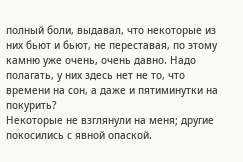полный боли, выдавал, что некоторые из них бьют и бьют, не переставая, по этому камню уже очень, очень давно. Надо полагать, у них здесь нет не то, что времени на сон, а даже и пятиминутки на покурить?
Некоторые не взглянули на меня; другие покосились с явной опаской.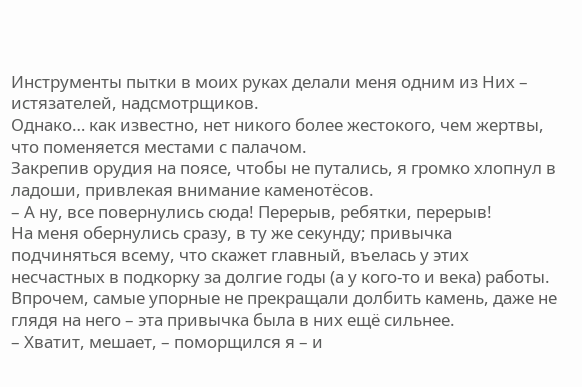Инструменты пытки в моих руках делали меня одним из Них – истязателей, надсмотрщиков.
Однако… как известно, нет никого более жестокого, чем жертвы, что поменяется местами с палачом.
Закрепив орудия на поясе, чтобы не путались, я громко хлопнул в ладоши, привлекая внимание каменотёсов.
– А ну, все повернулись сюда! Перерыв, ребятки, перерыв!
На меня обернулись сразу, в ту же секунду; привычка подчиняться всему, что скажет главный, въелась у этих несчастных в подкорку за долгие годы (а у кого-то и века) работы. Впрочем, самые упорные не прекращали долбить камень, даже не глядя на него – эта привычка была в них ещё сильнее.
– Хватит, мешает, – поморщился я – и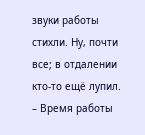звуки работы стихли. Ну, почти все; в отдалении кто-то ещё лупил. – Время работы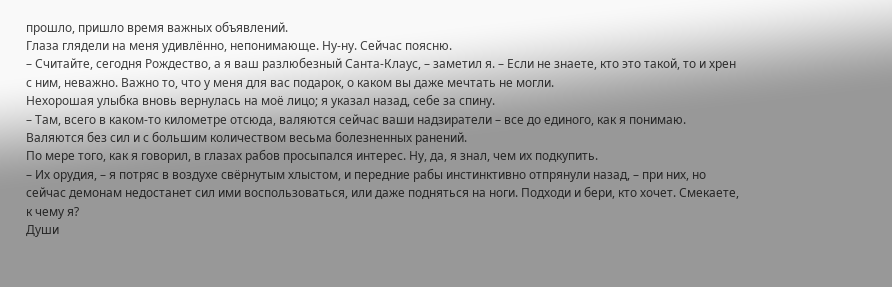прошло, пришло время важных объявлений.
Глаза глядели на меня удивлённо, непонимающе. Ну-ну. Сейчас поясню.
– Считайте, сегодня Рождество, а я ваш разлюбезный Санта-Клаус, – заметил я. – Если не знаете, кто это такой, то и хрен с ним, неважно. Важно то, что у меня для вас подарок, о каком вы даже мечтать не могли.
Нехорошая улыбка вновь вернулась на моё лицо; я указал назад, себе за спину.
– Там, всего в каком-то километре отсюда, валяются сейчас ваши надзиратели – все до единого, как я понимаю. Валяются без сил и с большим количеством весьма болезненных ранений.
По мере того, как я говорил, в глазах рабов просыпался интерес. Ну, да, я знал, чем их подкупить.
– Их орудия, – я потряс в воздухе свёрнутым хлыстом, и передние рабы инстинктивно отпрянули назад, – при них, но сейчас демонам недостанет сил ими воспользоваться, или даже подняться на ноги. Подходи и бери, кто хочет. Смекаете, к чему я?
Души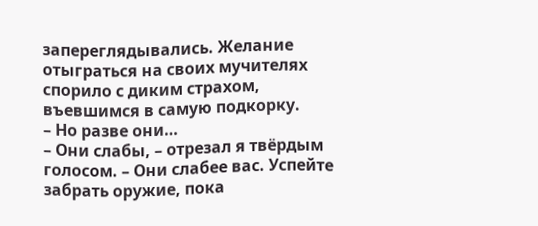запереглядывались. Желание отыграться на своих мучителях спорило с диким страхом, въевшимся в самую подкорку.
– Но разве они…
– Они слабы, – отрезал я твёрдым голосом. – Они слабее вас. Успейте забрать оружие, пока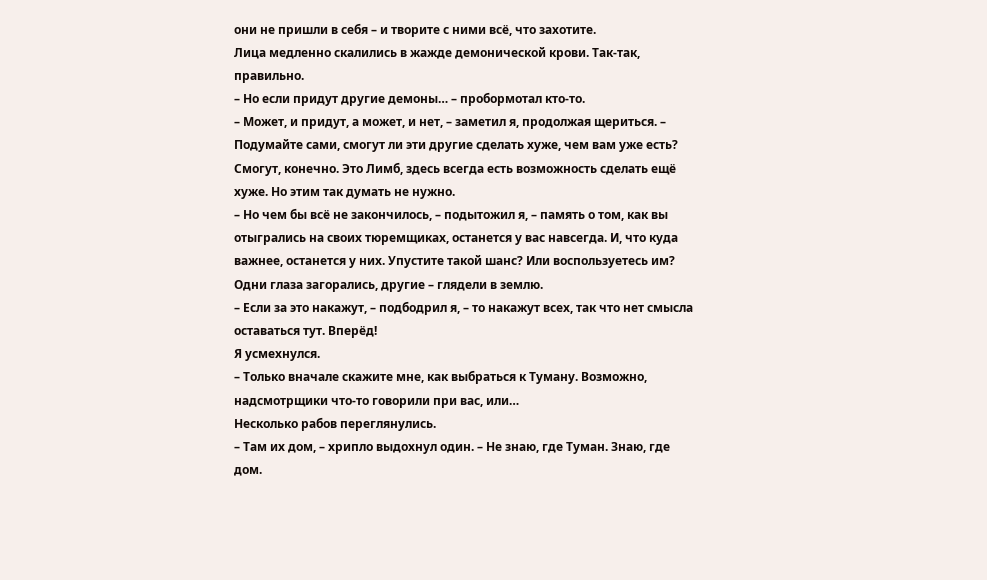они не пришли в себя – и творите с ними всё, что захотите.
Лица медленно скалились в жажде демонической крови. Так-так, правильно.
– Но если придут другие демоны… – пробормотал кто-то.
– Может, и придут, а может, и нет, – заметил я, продолжая щериться. – Подумайте сами, смогут ли эти другие сделать хуже, чем вам уже есть?
Смогут, конечно. Это Лимб, здесь всегда есть возможность сделать ещё хуже. Но этим так думать не нужно.
– Но чем бы всё не закончилось, – подытожил я, – память о том, как вы отыгрались на своих тюремщиках, останется у вас навсегда. И, что куда важнее, останется у них. Упустите такой шанс? Или воспользуетесь им?
Одни глаза загорались, другие – глядели в землю.
– Если за это накажут, – подбодрил я, – то накажут всех, так что нет смысла оставаться тут. Вперёд!
Я усмехнулся.
– Только вначале скажите мне, как выбраться к Туману. Возможно, надсмотрщики что-то говорили при вас, или…
Несколько рабов переглянулись.
– Там их дом, – хрипло выдохнул один. – Не знаю, где Туман. Знаю, где дом.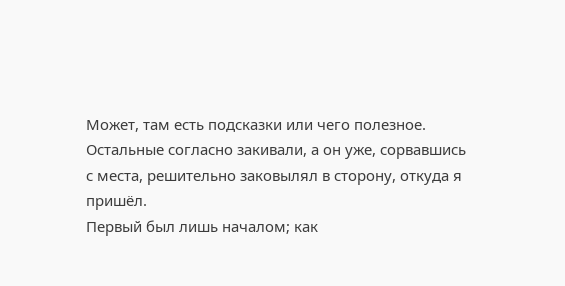Может, там есть подсказки или чего полезное.
Остальные согласно закивали, а он уже, сорвавшись с места, решительно заковылял в сторону, откуда я пришёл.
Первый был лишь началом; как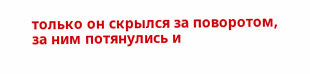только он скрылся за поворотом, за ним потянулись и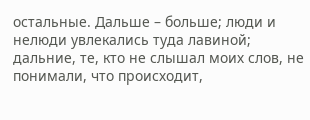остальные. Дальше – больше; люди и нелюди увлекались туда лавиной; дальние, те, кто не слышал моих слов, не понимали, что происходит,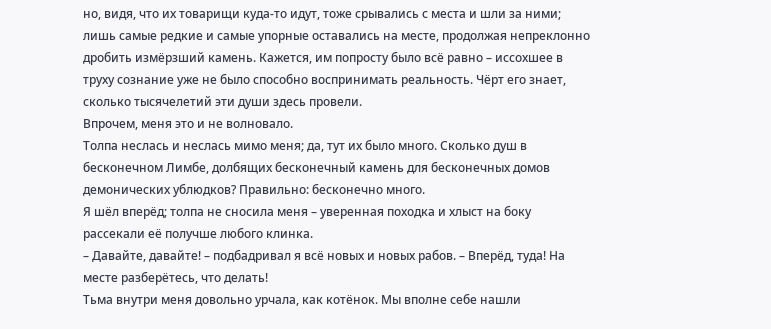но, видя, что их товарищи куда-то идут, тоже срывались с места и шли за ними; лишь самые редкие и самые упорные оставались на месте, продолжая непреклонно дробить измёрзший камень. Кажется, им попросту было всё равно – иссохшее в труху сознание уже не было способно воспринимать реальность. Чёрт его знает, сколько тысячелетий эти души здесь провели.
Впрочем, меня это и не волновало.
Толпа неслась и неслась мимо меня; да, тут их было много. Сколько душ в бесконечном Лимбе, долбящих бесконечный камень для бесконечных домов демонических ублюдков? Правильно: бесконечно много.
Я шёл вперёд; толпа не сносила меня – уверенная походка и хлыст на боку рассекали её получше любого клинка.
– Давайте, давайте! – подбадривал я всё новых и новых рабов. – Вперёд, туда! На месте разберётесь, что делать!
Тьма внутри меня довольно урчала, как котёнок. Мы вполне себе нашли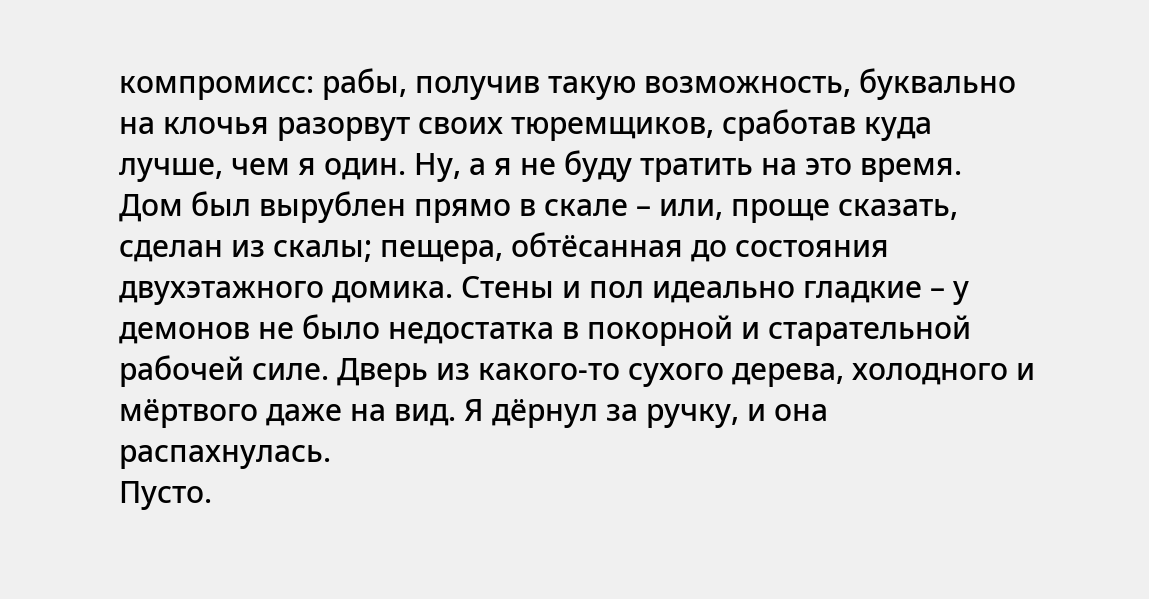компромисс: рабы, получив такую возможность, буквально на клочья разорвут своих тюремщиков, сработав куда лучше, чем я один. Ну, а я не буду тратить на это время.
Дом был вырублен прямо в скале – или, проще сказать, сделан из скалы; пещера, обтёсанная до состояния двухэтажного домика. Стены и пол идеально гладкие – у демонов не было недостатка в покорной и старательной рабочей силе. Дверь из какого-то сухого дерева, холодного и мёртвого даже на вид. Я дёрнул за ручку, и она распахнулась.
Пусто.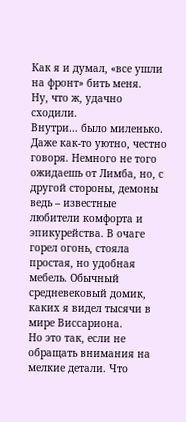Как я и думал, «все ушли на фронт» бить меня.
Ну, что ж, удачно сходили.
Внутри… было миленько. Даже как-то уютно, честно говоря. Немного не того ожидаешь от Лимба, но, с другой стороны, демоны ведь – известные любители комфорта и эпикурейства. В очаге горел огонь, стояла простая, но удобная мебель. Обычный средневековый домик, каких я видел тысячи в мире Виссариона.
Но это так, если не обращать внимания на мелкие детали. Что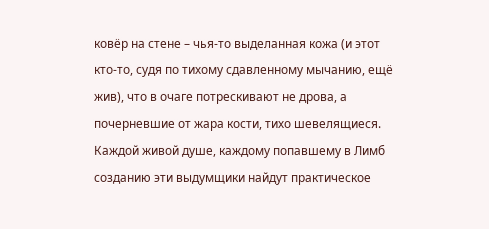ковёр на стене – чья-то выделанная кожа (и этот кто-то, судя по тихому сдавленному мычанию, ещё жив), что в очаге потрескивают не дрова, а почерневшие от жара кости, тихо шевелящиеся.
Каждой живой душе, каждому попавшему в Лимб созданию эти выдумщики найдут практическое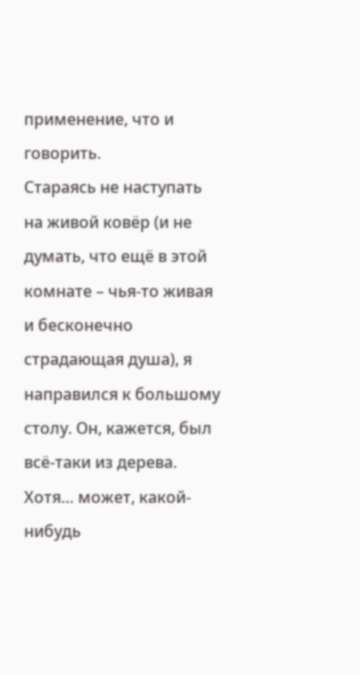применение, что и говорить.
Стараясь не наступать на живой ковёр (и не думать, что ещё в этой комнате – чья-то живая и бесконечно страдающая душа), я направился к большому столу. Он, кажется, был всё-таки из дерева. Хотя… может, какой-нибудь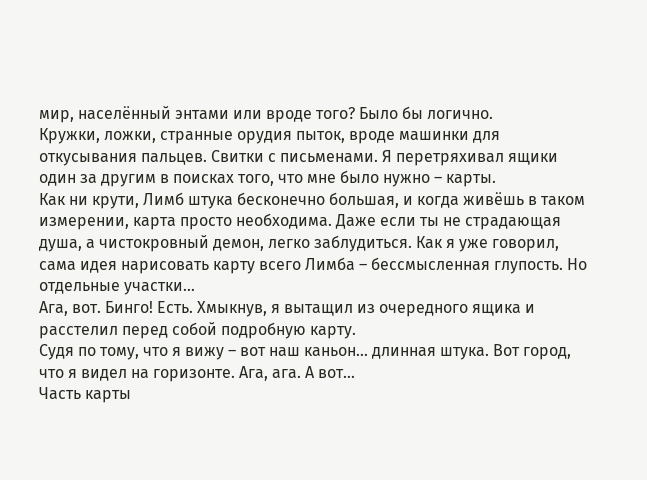мир, населённый энтами или вроде того? Было бы логично.
Кружки, ложки, странные орудия пыток, вроде машинки для откусывания пальцев. Свитки с письменами. Я перетряхивал ящики один за другим в поисках того, что мне было нужно – карты.
Как ни крути, Лимб штука бесконечно большая, и когда живёшь в таком измерении, карта просто необходима. Даже если ты не страдающая душа, а чистокровный демон, легко заблудиться. Как я уже говорил, сама идея нарисовать карту всего Лимба – бессмысленная глупость. Но отдельные участки…
Ага, вот. Бинго! Есть. Хмыкнув, я вытащил из очередного ящика и расстелил перед собой подробную карту.
Судя по тому, что я вижу – вот наш каньон… длинная штука. Вот город, что я видел на горизонте. Ага, ага. А вот…
Часть карты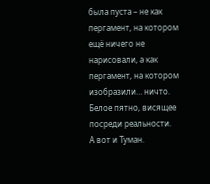была пуста – не как пергамент, на котором ещё ничего не нарисовали, а как пергамент, на котором изобразили… ничто. Белое пятно, висящее посреди реальности.
А вот и Туман.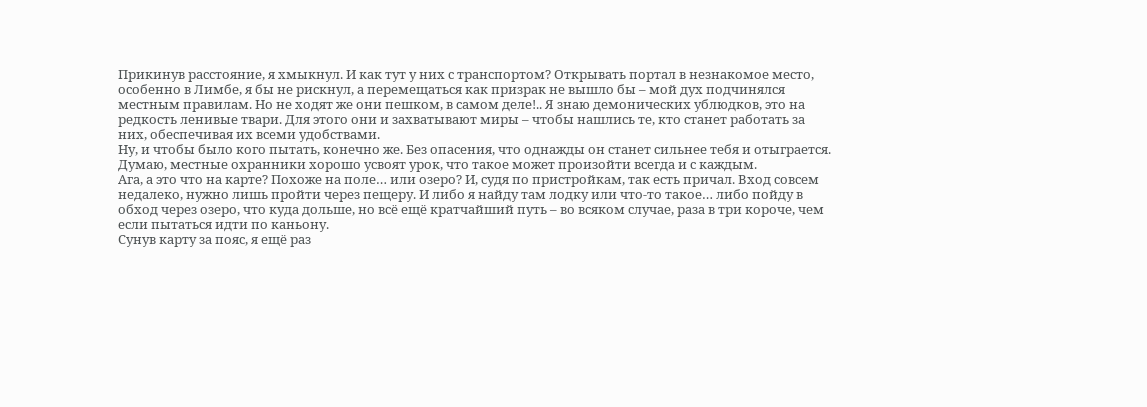Прикинув расстояние, я хмыкнул. И как тут у них с транспортом? Открывать портал в незнакомое место, особенно в Лимбе, я бы не рискнул, а перемещаться как призрак не вышло бы – мой дух подчинялся местным правилам. Но не ходят же они пешком, в самом деле!.. Я знаю демонических ублюдков, это на редкость ленивые твари. Для этого они и захватывают миры – чтобы нашлись те, кто станет работать за них, обеспечивая их всеми удобствами.
Ну, и чтобы было кого пытать, конечно же. Без опасения, что однажды он станет сильнее тебя и отыграется.
Думаю, местные охранники хорошо усвоят урок, что такое может произойти всегда и с каждым.
Ага, а это что на карте? Похоже на поле… или озеро? И, судя по пристройкам, так есть причал. Вход совсем недалеко, нужно лишь пройти через пещеру. И либо я найду там лодку или что-то такое… либо пойду в обход через озеро, что куда дольше, но всё ещё кратчайший путь – во всяком случае, раза в три короче, чем если пытаться идти по каньону.
Сунув карту за пояс, я ещё раз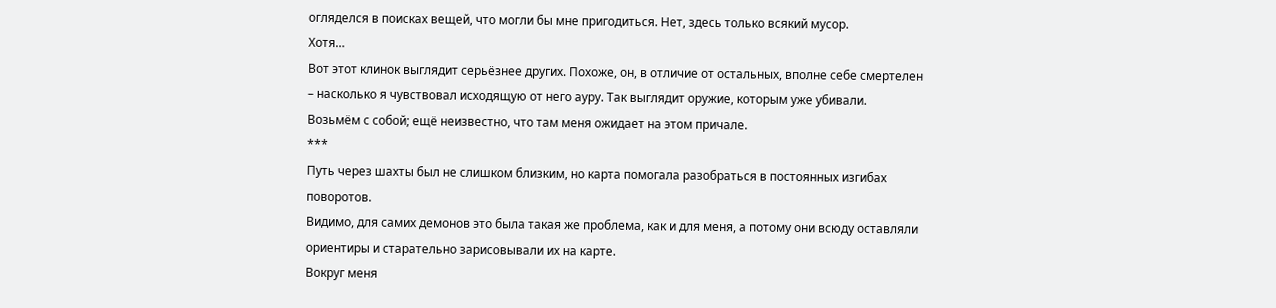огляделся в поисках вещей, что могли бы мне пригодиться. Нет, здесь только всякий мусор.
Хотя…
Вот этот клинок выглядит серьёзнее других. Похоже, он, в отличие от остальных, вполне себе смертелен – насколько я чувствовал исходящую от него ауру. Так выглядит оружие, которым уже убивали.
Возьмём с собой; ещё неизвестно, что там меня ожидает на этом причале.
***
Путь через шахты был не слишком близким, но карта помогала разобраться в постоянных изгибах поворотов.
Видимо, для самих демонов это была такая же проблема, как и для меня, а потому они всюду оставляли ориентиры и старательно зарисовывали их на карте.
Вокруг меня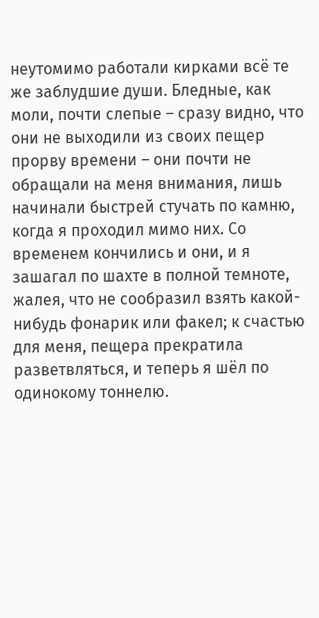неутомимо работали кирками всё те же заблудшие души. Бледные, как моли, почти слепые – сразу видно, что они не выходили из своих пещер прорву времени – они почти не обращали на меня внимания, лишь начинали быстрей стучать по камню, когда я проходил мимо них. Со временем кончились и они, и я зашагал по шахте в полной темноте, жалея, что не сообразил взять какой-нибудь фонарик или факел; к счастью для меня, пещера прекратила разветвляться, и теперь я шёл по одинокому тоннелю.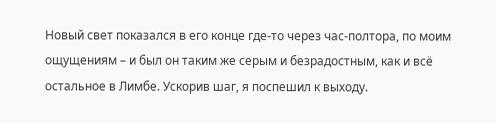Новый свет показался в его конце где-то через час-полтора, по моим ощущениям – и был он таким же серым и безрадостным, как и всё остальное в Лимбе. Ускорив шаг, я поспешил к выходу.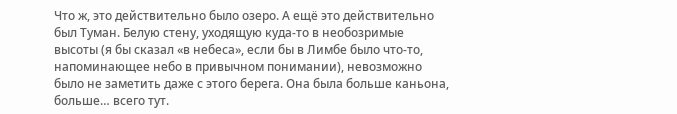Что ж, это действительно было озеро. А ещё это действительно был Туман. Белую стену, уходящую куда-то в необозримые высоты (я бы сказал «в небеса», если бы в Лимбе было что-то, напоминающее небо в привычном понимании), невозможно было не заметить даже с этого берега. Она была больше каньона, больше… всего тут.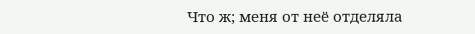Что ж; меня от неё отделяла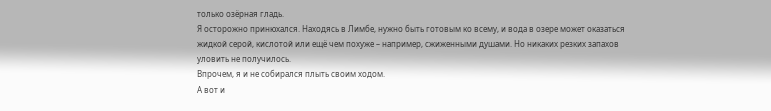только озёрная гладь.
Я осторожно принюхался. Находясь в Лимбе, нужно быть готовым ко всему, и вода в озере может оказаться жидкой серой, кислотой или ещё чем похуже – например, сжиженными душами. Но никаких резких запахов уловить не получилось.
Впрочем, я и не собирался плыть своим ходом.
А вот и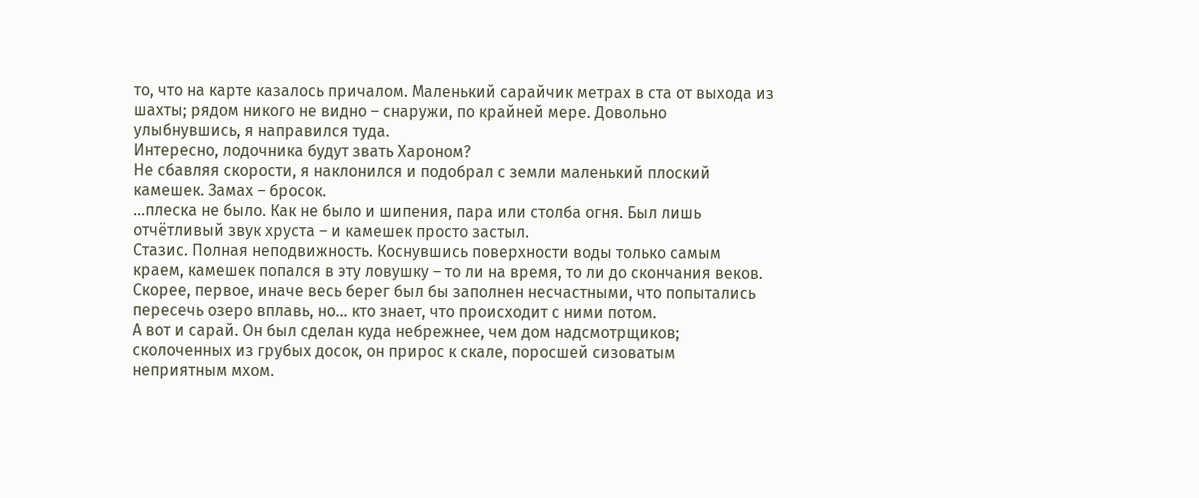то, что на карте казалось причалом. Маленький сарайчик метрах в ста от выхода из шахты; рядом никого не видно – снаружи, по крайней мере. Довольно улыбнувшись, я направился туда.
Интересно, лодочника будут звать Хароном?
Не сбавляя скорости, я наклонился и подобрал с земли маленький плоский камешек. Замах – бросок.
…плеска не было. Как не было и шипения, пара или столба огня. Был лишь отчётливый звук хруста – и камешек просто застыл.
Стазис. Полная неподвижность. Коснувшись поверхности воды только самым краем, камешек попался в эту ловушку – то ли на время, то ли до скончания веков. Скорее, первое, иначе весь берег был бы заполнен несчастными, что попытались пересечь озеро вплавь, но… кто знает, что происходит с ними потом.
А вот и сарай. Он был сделан куда небрежнее, чем дом надсмотрщиков; сколоченных из грубых досок, он прирос к скале, поросшей сизоватым неприятным мхом.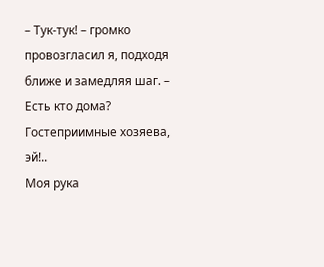– Тук-тук! – громко провозгласил я, подходя ближе и замедляя шаг. – Есть кто дома? Гостеприимные хозяева, эй!..
Моя рука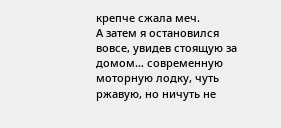крепче сжала меч.
А затем я остановился вовсе, увидев стоящую за домом… современную моторную лодку, чуть ржавую, но ничуть не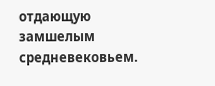отдающую замшелым средневековьем.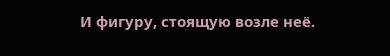И фигуру, стоящую возле неё.